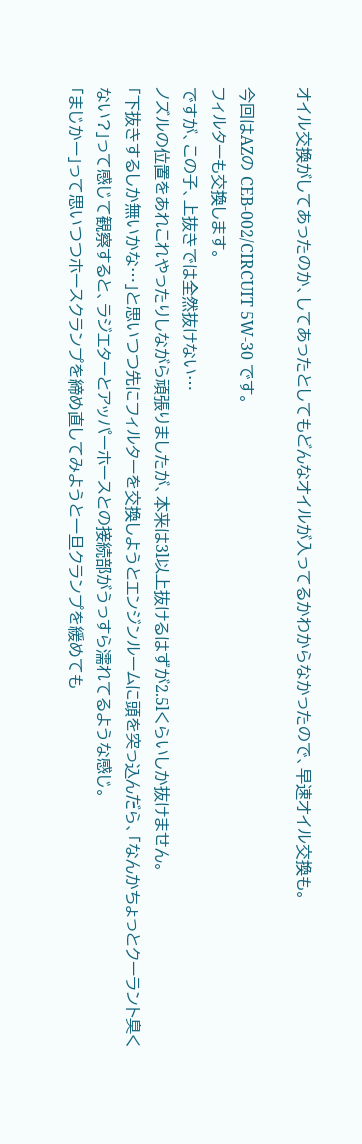オイル交換がしてあったのか、してあったとしてもどんなオイルが入ってるかわからなかったので、早速オイル交換も。

今回はAZの CEB-002/CIRCUIT 5W-30 です。
フィルターも交換します。
ですが、この子、上抜きでは全然抜けない…
ノズルの位置をあれこれやったりしながら頑張りましたが、本来は3l以上抜けるはずが2.5lくらいしか抜けません。
「下抜きするしか無いかな…」と思いつつ先にフィルターを交換しようとエンジンルームに頭を突っ込んだら、「なんかちょっとクーラント臭くない?」って感じて観察すると、ラジエターとアッパーホースとの接続部がうっすら濡れてるような感じ。
「まじかー」って思いつつホースクランプを締め直してみようと一旦クランプを緩めても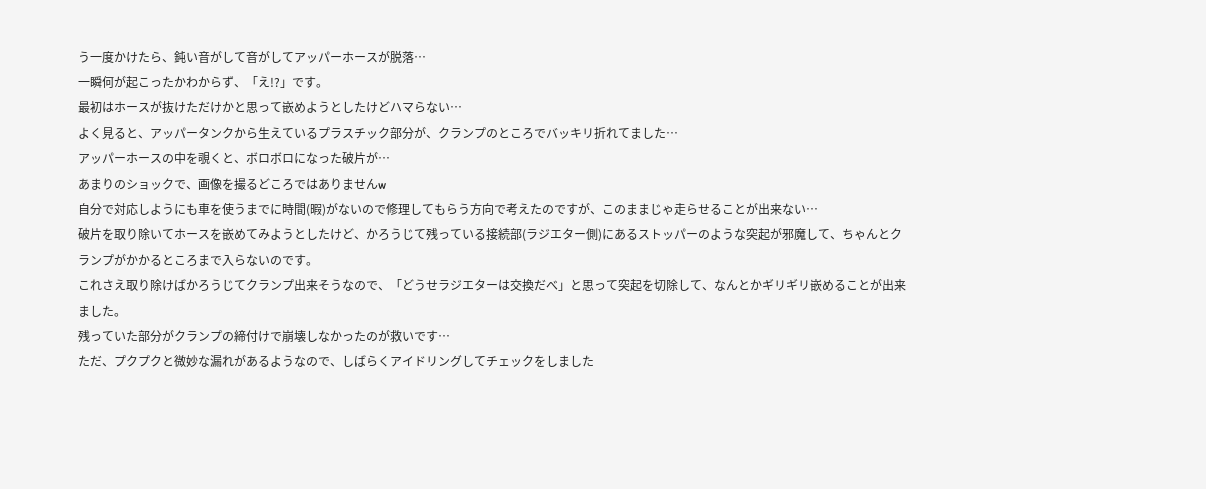う一度かけたら、鈍い音がして音がしてアッパーホースが脱落…
一瞬何が起こったかわからず、「え!?」です。
最初はホースが抜けただけかと思って嵌めようとしたけどハマらない…
よく見ると、アッパータンクから生えているプラスチック部分が、クランプのところでバッキリ折れてました…
アッパーホースの中を覗くと、ボロボロになった破片が…
あまりのショックで、画像を撮るどころではありませんw
自分で対応しようにも車を使うまでに時間(暇)がないので修理してもらう方向で考えたのですが、このままじゃ走らせることが出来ない…
破片を取り除いてホースを嵌めてみようとしたけど、かろうじて残っている接続部(ラジエター側)にあるストッパーのような突起が邪魔して、ちゃんとクランプがかかるところまで入らないのです。
これさえ取り除けばかろうじてクランプ出来そうなので、「どうせラジエターは交換だべ」と思って突起を切除して、なんとかギリギリ嵌めることが出来ました。
残っていた部分がクランプの締付けで崩壊しなかったのが救いです…
ただ、プクプクと微妙な漏れがあるようなので、しばらくアイドリングしてチェックをしました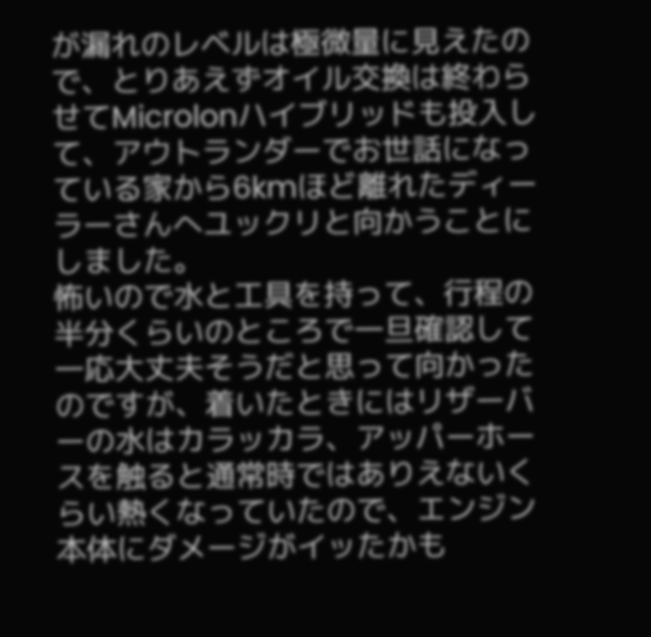が漏れのレベルは極微量に見えたので、とりあえずオイル交換は終わらせてMicrolonハイブリッドも投入して、アウトランダーでお世話になっている家から6kmほど離れたディーラーさんへユックリと向かうことにしました。
怖いので水と工具を持って、行程の半分くらいのところで一旦確認して一応大丈夫そうだと思って向かったのですが、着いたときにはリザーバーの水はカラッカラ、アッパーホースを触ると通常時ではありえないくらい熱くなっていたので、エンジン本体にダメージがイッたかも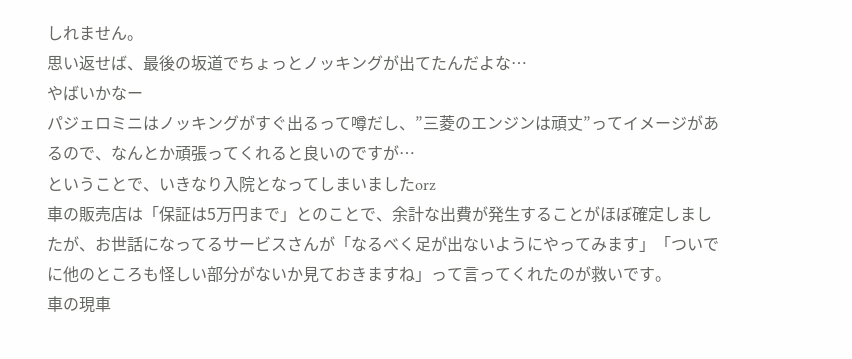しれません。
思い返せば、最後の坂道でちょっとノッキングが出てたんだよな…
やばいかなー
パジェロミニはノッキングがすぐ出るって噂だし、”三菱のエンジンは頑丈”ってイメージがあるので、なんとか頑張ってくれると良いのですが…
ということで、いきなり入院となってしまいましたorz
車の販売店は「保証は5万円まで」とのことで、余計な出費が発生することがほぼ確定しましたが、お世話になってるサービスさんが「なるべく足が出ないようにやってみます」「ついでに他のところも怪しい部分がないか見ておきますね」って言ってくれたのが救いです。
車の現車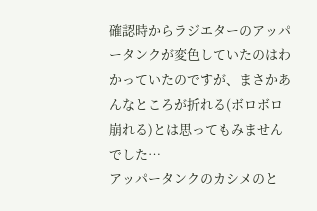確認時からラジエターのアッパータンクが変色していたのはわかっていたのですが、まさかあんなところが折れる(ボロボロ崩れる)とは思ってもみませんでした…
アッパータンクのカシメのと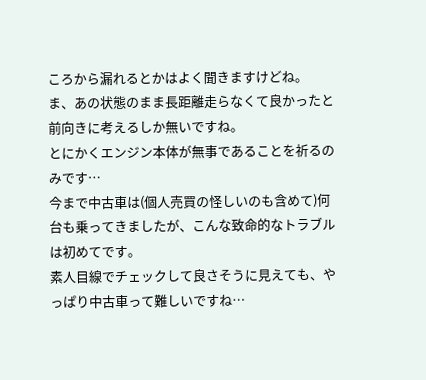ころから漏れるとかはよく聞きますけどね。
ま、あの状態のまま長距離走らなくて良かったと前向きに考えるしか無いですね。
とにかくエンジン本体が無事であることを祈るのみです…
今まで中古車は(個人売買の怪しいのも含めて)何台も乗ってきましたが、こんな致命的なトラブルは初めてです。
素人目線でチェックして良さそうに見えても、やっぱり中古車って難しいですね…